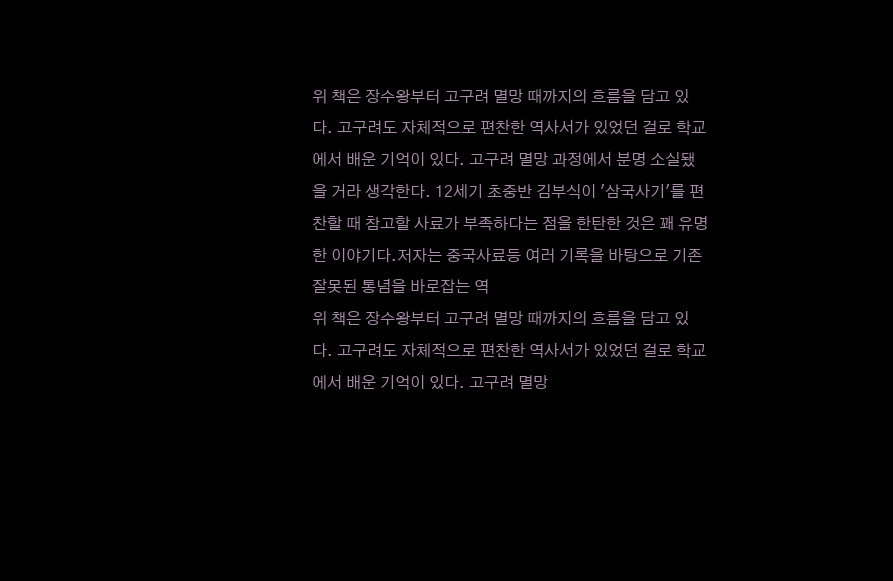위 책은 장수왕부터 고구려 멸망 때까지의 흐름을 담고 있다. 고구려도 자체적으로 편찬한 역사서가 있었던 걸로 학교에서 배운 기억이 있다. 고구려 멸망 과정에서 분명 소실됐을 거라 생각한다. 12세기 초중반 김부식이 '삼국사기'를 편찬할 때 참고할 사료가 부족하다는 점을 한탄한 것은 꽤 유명한 이야기다.저자는 중국사료등 여러 기록을 바탕으로 기존 잘못된 통념을 바로잡는 역
위 책은 장수왕부터 고구려 멸망 때까지의 흐름을 담고 있다. 고구려도 자체적으로 편찬한 역사서가 있었던 걸로 학교에서 배운 기억이 있다. 고구려 멸망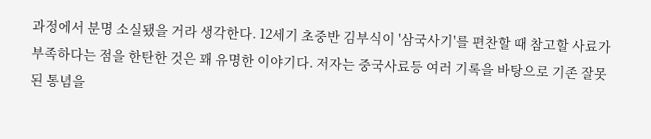과정에서 분명 소실됐을 거라 생각한다. 12세기 초중반 김부식이 '삼국사기'를 편찬할 때 참고할 사료가 부족하다는 점을 한탄한 것은 꽤 유명한 이야기다. 저자는 중국사료등 여러 기록을 바탕으로 기존 잘못된 통념을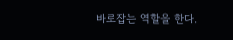바로잡는 역할을 한다.